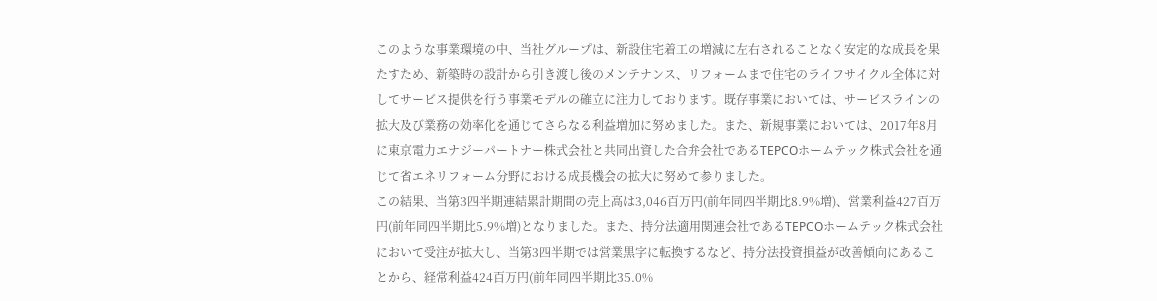このような事業環境の中、当社グループは、新設住宅着工の増減に左右されることなく安定的な成長を果たすため、新築時の設計から引き渡し後のメンテナンス、リフォームまで住宅のライフサイクル全体に対してサービス提供を行う事業モデルの確立に注力しております。既存事業においては、サービスラインの拡大及び業務の効率化を通じてさらなる利益増加に努めました。また、新規事業においては、2017年8月に東京電力エナジーパートナー株式会社と共同出資した合弁会社であるTEPCOホームテック株式会社を通じて省エネリフォーム分野における成長機会の拡大に努めて参りました。
この結果、当第3四半期連結累計期間の売上高は3,046百万円(前年同四半期比8.9%増)、営業利益427百万円(前年同四半期比5.9%増)となりました。また、持分法適用関連会社であるTEPCOホームテック株式会社において受注が拡大し、当第3四半期では営業黒字に転換するなど、持分法投資損益が改善傾向にあることから、経常利益424百万円(前年同四半期比35.0%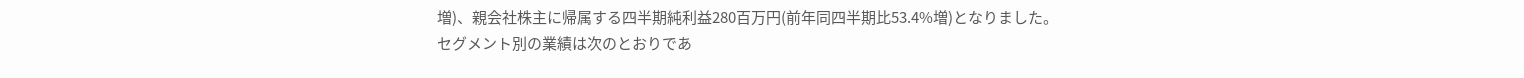増)、親会社株主に帰属する四半期純利益280百万円(前年同四半期比53.4%増)となりました。
セグメント別の業績は次のとおりであ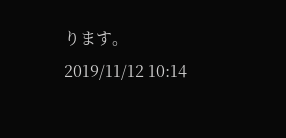ります。
2019/11/12 10:14